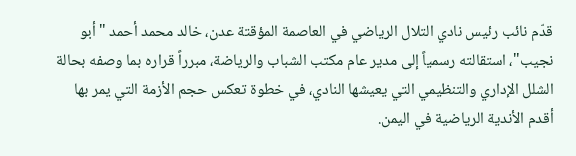قدّم نائب رئيس نادي التلال الرياضي في العاصمة المؤقتة عدن، خالد محمد أحمد "أبو نجيب"، استقالته رسمياً إلى مدير عام مكتب الشباب والرياضة، مبرراً قراره بما وصفه بحالة الشلل الإداري والتنظيمي التي يعيشها النادي، في خطوة تعكس حجم الأزمة التي يمر بها أقدم الأندية الرياضية في اليمن.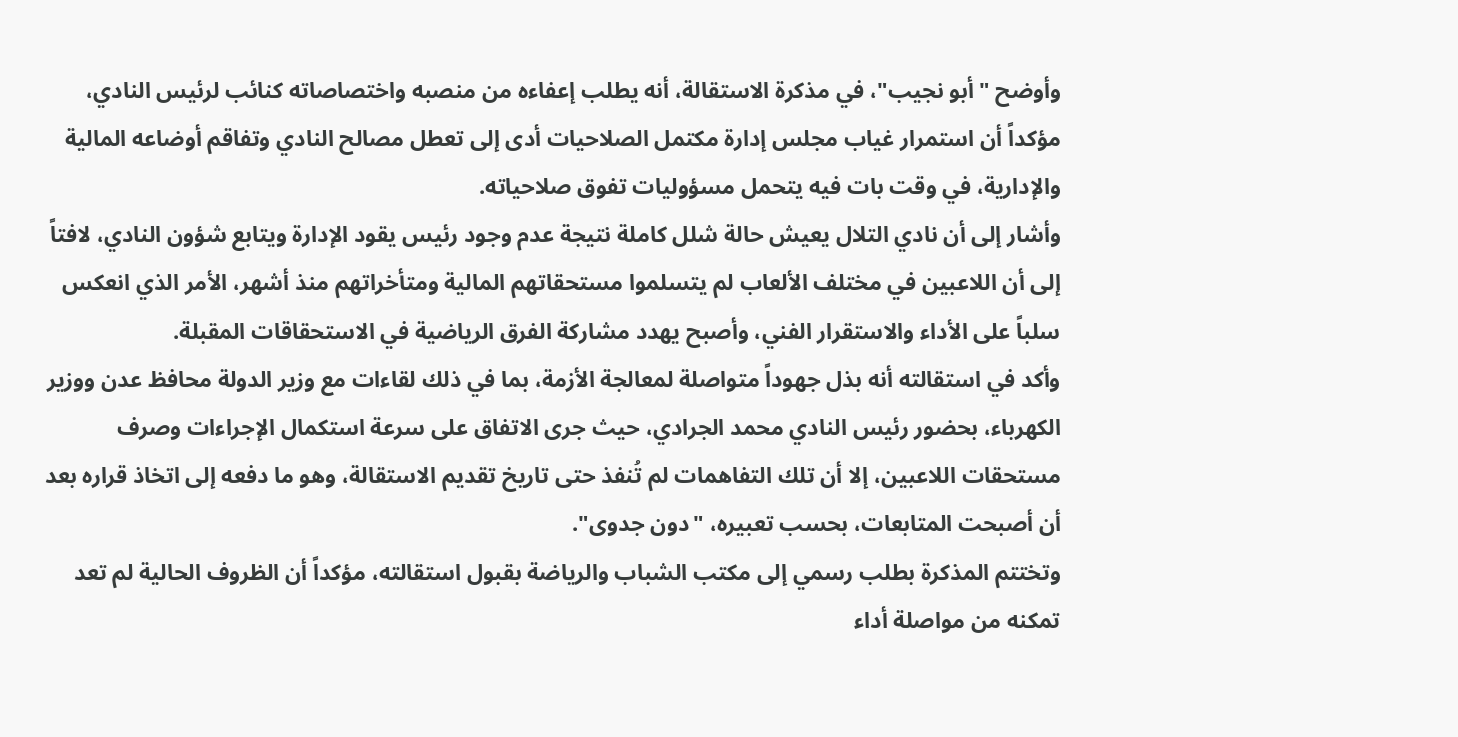وأوضح "أبو نجيب"، في مذكرة الاستقالة، أنه يطلب إعفاءه من منصبه واختصاصاته كنائب لرئيس النادي، مؤكداً أن استمرار غياب مجلس إدارة مكتمل الصلاحيات أدى إلى تعطل مصالح النادي وتفاقم أوضاعه المالية والإدارية، في وقت بات فيه يتحمل مسؤوليات تفوق صلاحياته.
وأشار إلى أن نادي التلال يعيش حالة شلل كاملة نتيجة عدم وجود رئيس يقود الإدارة ويتابع شؤون النادي، لافتاً إلى أن اللاعبين في مختلف الألعاب لم يتسلموا مستحقاتهم المالية ومتأخراتهم منذ أشهر، الأمر الذي انعكس سلباً على الأداء والاستقرار الفني، وأصبح يهدد مشاركة الفرق الرياضية في الاستحقاقات المقبلة.
وأكد في استقالته أنه بذل جهوداً متواصلة لمعالجة الأزمة، بما في ذلك لقاءات مع وزير الدولة محافظ عدن ووزير الكهرباء، بحضور رئيس النادي محمد الجرادي، حيث جرى الاتفاق على سرعة استكمال الإجراءات وصرف مستحقات اللاعبين، إلا أن تلك التفاهمات لم تُنفذ حتى تاريخ تقديم الاستقالة، وهو ما دفعه إلى اتخاذ قراره بعد أن أصبحت المتابعات، بحسب تعبيره، "دون جدوى".
وتختتم المذكرة بطلب رسمي إلى مكتب الشباب والرياضة بقبول استقالته، مؤكداً أن الظروف الحالية لم تعد تمكنه من مواصلة أداء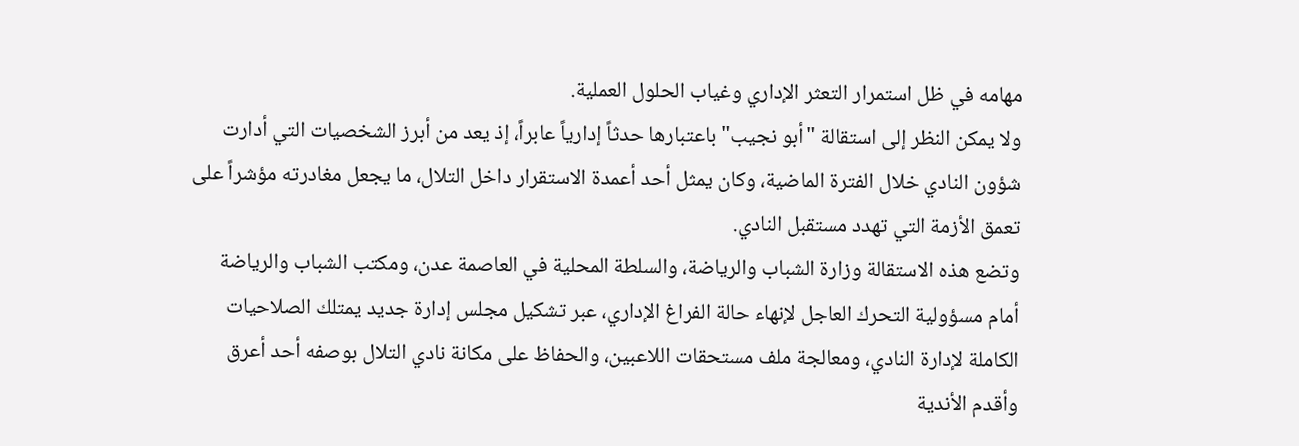مهامه في ظل استمرار التعثر الإداري وغياب الحلول العملية.
ولا يمكن النظر إلى استقالة "أبو نجيب" باعتبارها حدثاً إدارياً عابراً، إذ يعد من أبرز الشخصيات التي أدارت شؤون النادي خلال الفترة الماضية، وكان يمثل أحد أعمدة الاستقرار داخل التلال، ما يجعل مغادرته مؤشراً على تعمق الأزمة التي تهدد مستقبل النادي.
وتضع هذه الاستقالة وزارة الشباب والرياضة، والسلطة المحلية في العاصمة عدن، ومكتب الشباب والرياضة أمام مسؤولية التحرك العاجل لإنهاء حالة الفراغ الإداري، عبر تشكيل مجلس إدارة جديد يمتلك الصلاحيات الكاملة لإدارة النادي، ومعالجة ملف مستحقات اللاعبين، والحفاظ على مكانة نادي التلال بوصفه أحد أعرق وأقدم الأندية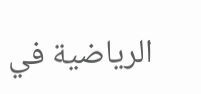الرياضية في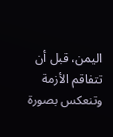اليمن، قبل أن تتفاقم الأزمة وتنعكس بصورة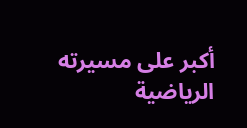أكبر على مسيرته الرياضية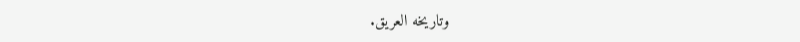وتاريخه العريق.